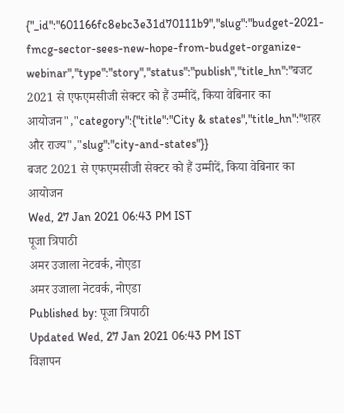{"_id":"601166fc8ebc3e31d70111b9","slug":"budget-2021-fmcg-sector-sees-new-hope-from-budget-organize-webinar","type":"story","status":"publish","title_hn":"बजट 2021 से एफएमसीजी सेक्टर को हैं उम्मीदें, किया वेबिनार का आयोजन","category":{"title":"City & states","title_hn":"शहर और राज्य","slug":"city-and-states"}}
बजट 2021 से एफएमसीजी सेक्टर को हैं उम्मीदें, किया वेबिनार का आयोजन
Wed, 27 Jan 2021 06:43 PM IST
पूजा त्रिपाठी
अमर उजाला नेटवर्क, नोएडा
अमर उजाला नेटवर्क, नोएडा
Published by: पूजा त्रिपाठी
Updated Wed, 27 Jan 2021 06:43 PM IST
विज्ञापन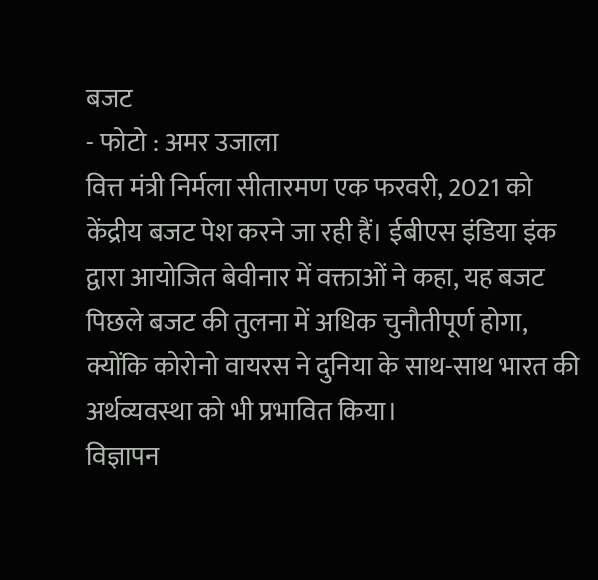बजट
- फोटो : अमर उजाला
वित्त मंत्री निर्मला सीतारमण एक फरवरी, 2021 को केंद्रीय बजट पेश करने जा रही हैं। ईबीएस इंडिया इंक द्वारा आयोजित बेवीनार में वक्ताओं ने कहा, यह बजट पिछले बजट की तुलना में अधिक चुनौतीपूर्ण होगा, क्योंकि कोरोनो वायरस ने दुनिया के साथ-साथ भारत की अर्थव्यवस्था को भी प्रभावित किया।
विज्ञापन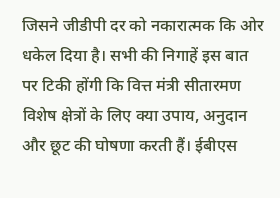जिसने जीडीपी दर को नकारात्मक कि ओर धकेल दिया है। सभी की निगाहें इस बात पर टिकी होंगी कि वित्त मंत्री सीतारमण विशेष क्षेत्रों के लिए क्या उपाय, अनुदान और छूट की घोषणा करती हैं। ईबीएस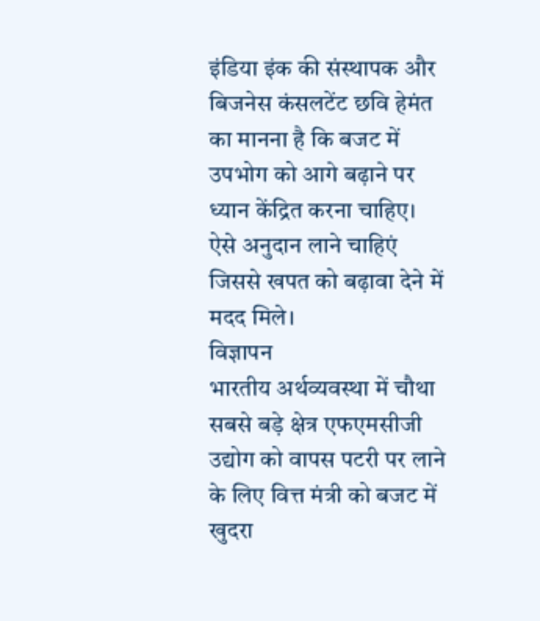इंडिया इंक की संस्थापक और बिजनेस कंसलटेंट छवि हेमंत का मानना है कि बजट में उपभोग को आगे बढ़ाने पर ध्यान केंद्रित करना चाहिए। ऐसे अनुदान लाने चाहिएं जिससे खपत को बढ़ावा देने में मदद मिले।
विज्ञापन
भारतीय अर्थव्यवस्था में चौथा सबसे बड़े क्षेत्र एफएमसीजी उद्योग को वापस पटरी पर लाने के लिए वित्त मंत्री को बजट में खुदरा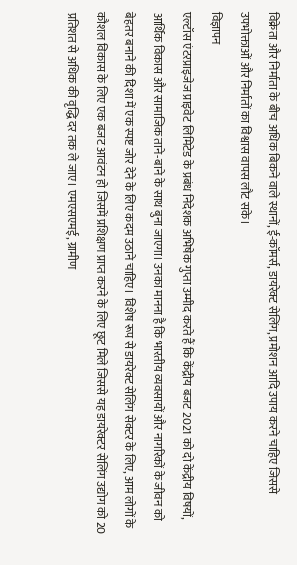विक्रेता और निर्माता के बीच अधिक बिकने वाले स्थानों, ई-कॉमर्स, डायरेक्ट सेलिंग, प्रमोशन आदि उपाय करने चाहिए जिससे उपभोक्ताओं और निर्मातों का विश्वास वापस लौट सके।
विज्ञापन
एल्टॉस एंटरप्राइजेज प्राइवेट लिमिटेड के प्रबंध निदेशक अभिषेक गुप्ता उम्मीद करते हैं कि केंद्रीय बजट 2021 को दो केंद्रीय विषयों, आर्थिक विकास और सामाजिक ताने-बाने के साथ बुना जाएगा। उनका मानना है कि भारतीय व्यवसायों और नागरिकों के जीवन को बेहतर बनाने की दिशा में एक स्पष्ट जोर देने के लिए कदम उठाने चाहिए। विशेष रूप से डायरेक्ट सेलिंग सेक्टर के लिए, आम लोगों के कौशल विकास के लिए एक बजट आवंटन हो जिसमें प्रशिक्षण प्राप्त करने के लिए छूट मिले जिससे यह डायरेक्टर सेलिंग उद्योग को 20 प्रतिशत से अधिक की वृद्धि दर तक ले जाए। एमएसएमई, ग्रामीण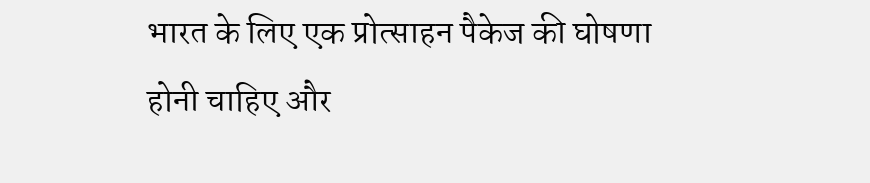भारत के लिए एक प्रोत्साहन पैकेज की घोषणा होनी चाहिए और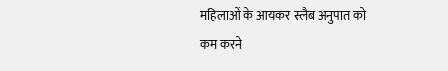महिलाओं के आयकर स्लैब अनुपात को कम करने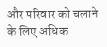और परिवार को चलाने के लिए अधिक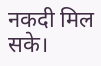नकदी मिल सके।